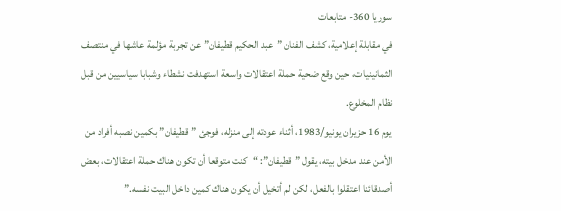سوريا 360- متابعات
في مقابلة إعلامية، كشف الفنان ”عبد الحكيم قطيفان” عن تجربة مؤلمة عاشها في منتصف الثمانينيات، حين وقع ضحية حملة اعتقالات واسعة استهدفت نشطاء وشبابا سياسيين من قبل نظام المخلوع.
يوم 16 حزيران يونيو/1983، أثناء عودته إلى منزله، فوجئ ”قطيفان” بكمين نصبه أفراد من الأمن عند مدخل بيته، يقول ”قطيفان”: “كنت متوقعا أن تكون هناك حملة اعتقالات، بعض أصدقائنا اعتقلوا بالفعل، لكن لم أتخيل أن يكون هناك كمين داخل البيت نفسه.”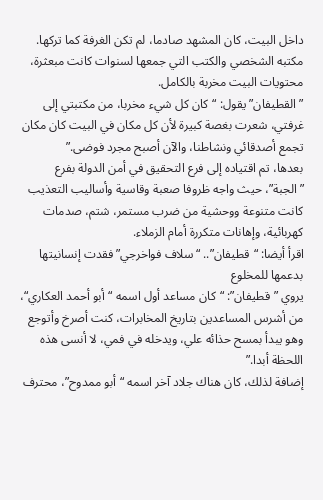داخل البيت، كان المشهد صادما، لم تكن الغرفة كما تركها. مكتبه الشخصي والكتب التي جمعها لسنوات كانت مبعثرة، محتويات البيت مخربة بالكامل.
”القطيفان” يقول: “كان كل شيء مخربا، من مكتبتي إلى غرفتي، شعرت بغصة كبيرة لأن كل مكان في البيت كان مكان تجمع أصدقائي ونشاطنا، والآن أصبح مجرد فوضى.”
بعدها، تم اقتياده إلى فرع التحقيق في أمن الدولة بفرع ”الجبة”، حيث واجه ظروفا صعبة وقاسية وأساليب التعذيب كانت متنوعة ووحشية من ضرب مستمر، شتم، صدمات كهربائية، وإهانات متكررة أمام الزملاء.
اقرأ أيضا: “قطيفان”.. “سلاف فواخرجي” فقدت إنسانيتها بدعمها للمخلوع
يروي ”قطيفان”: “كان مساعد أول اسمه “أبو أحمد العكاري“، من أشرس المساعدين بتاريخ المخابرات، كنت أصرخ وأتوجع وهو يبدأ بمسح حذائه علي، ويدخله في فمي، لا أنسى هذه اللحظة أبدا.”
إضافة لذلك، كان هناك جلاد آخر اسمه “أبو ممدوح”، محترف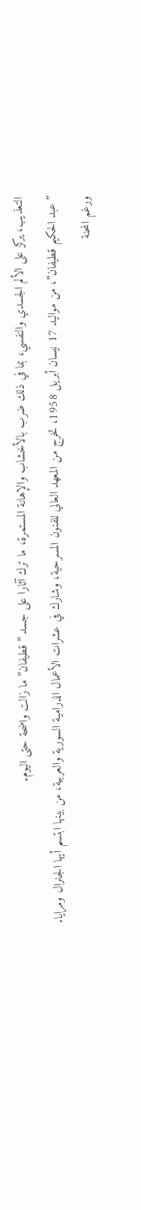التعذيب، يركز على الألم الجسدي والنفسي، بما في ذلك ضرب بالأخشاب والإهانة المستمرة، ما ترك آثارا على جسد ”قطيفان” ما زالت واضحة حتى اليوم.
”عبد الحكيم قطيفان”، من مواليد 17 نيسان أبريل 1958، تخرج من المعهد العالي للفنون المسرحية، وشارك في عشرات الأعمال الدرامية السورية والعربية، من بينها ابتسم أيها الجنرال ومرايا.
ورغم المحنة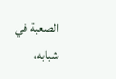الصعبة في شبابه،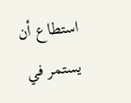استطاع أن يستمر في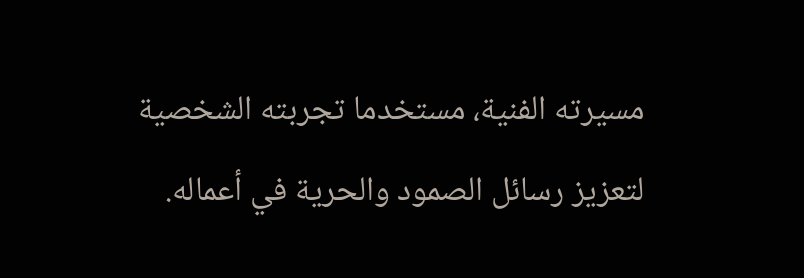مسيرته الفنية، مستخدما تجربته الشخصية لتعزيز رسائل الصمود والحرية في أعماله.